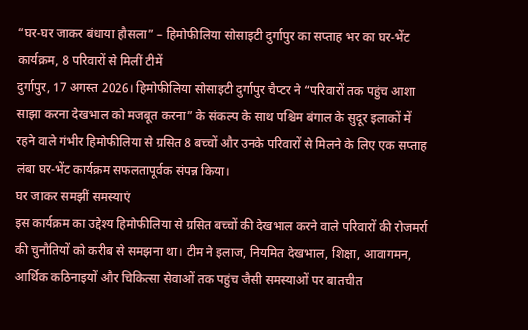“घर-घर जाकर बंधाया हौसला” – हिमोफीलिया सोसाइटी दुर्गापुर का सप्ताह भर का घर-भेंट कार्यक्रम, 8 परिवारों से मिलीं टीमें
दुर्गापुर, 17 अगस्त 2026। हिमोफीलिया सोसाइटी दुर्गापुर चैप्टर ने “परिवारों तक पहुंच आशा साझा करना देखभाल को मजबूत करना” के संकल्प के साथ पश्चिम बंगाल के सुदूर इलाकों में रहने वाले गंभीर हिमोफीलिया से ग्रसित 8 बच्चों और उनके परिवारों से मिलने के लिए एक सप्ताह लंबा घर-भेंट कार्यक्रम सफलतापूर्वक संपन्न किया।
घर जाकर समझीं समस्याएं
इस कार्यक्रम का उद्देश्य हिमोफीलिया से ग्रसित बच्चों की देखभाल करने वाले परिवारों की रोजमर्रा की चुनौतियों को करीब से समझना था। टीम ने इलाज, नियमित देखभाल, शिक्षा, आवागमन, आर्थिक कठिनाइयों और चिकित्सा सेवाओं तक पहुंच जैसी समस्याओं पर बातचीत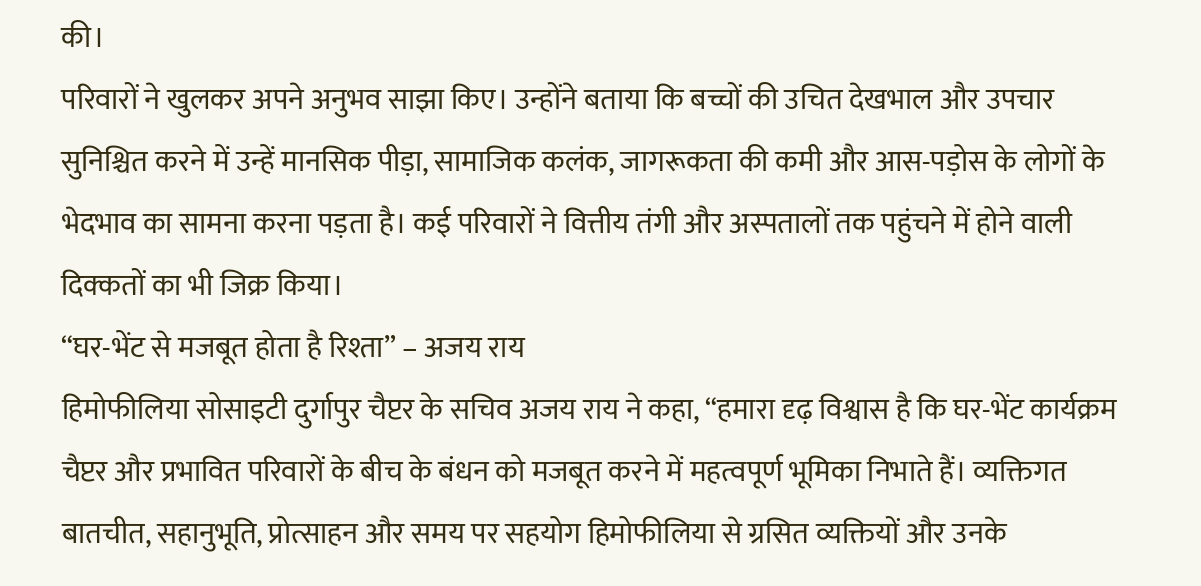की।
परिवारों ने खुलकर अपने अनुभव साझा किए। उन्होंने बताया कि बच्चों की उचित देखभाल और उपचार सुनिश्चित करने में उन्हें मानसिक पीड़ा, सामाजिक कलंक, जागरूकता की कमी और आस-पड़ोस के लोगों के भेदभाव का सामना करना पड़ता है। कई परिवारों ने वित्तीय तंगी और अस्पतालों तक पहुंचने में होने वाली दिक्कतों का भी जिक्र किया।
“घर-भेंट से मजबूत होता है रिश्ता” – अजय राय
हिमोफीलिया सोसाइटी दुर्गापुर चैप्टर के सचिव अजय राय ने कहा, “हमारा दृढ़ विश्वास है कि घर-भेंट कार्यक्रम चैप्टर और प्रभावित परिवारों के बीच के बंधन को मजबूत करने में महत्वपूर्ण भूमिका निभाते हैं। व्यक्तिगत बातचीत, सहानुभूति, प्रोत्साहन और समय पर सहयोग हिमोफीलिया से ग्रसित व्यक्तियों और उनके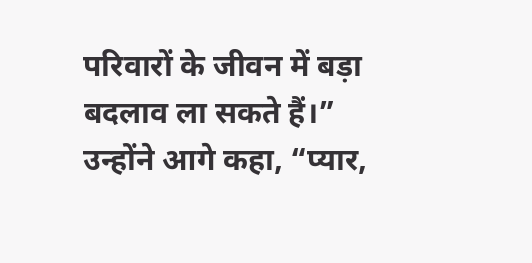परिवारों के जीवन में बड़ा बदलाव ला सकते हैं।”
उन्होंने आगे कहा, “प्यार,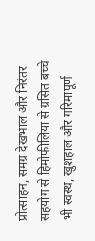प्रोत्साहन, समग्र देखभाल और निरंतर सहयोग से हिमोफीलिया से ग्रसित बच्चे भी स्वस्थ, खुशहाल और गरिमापूर्ण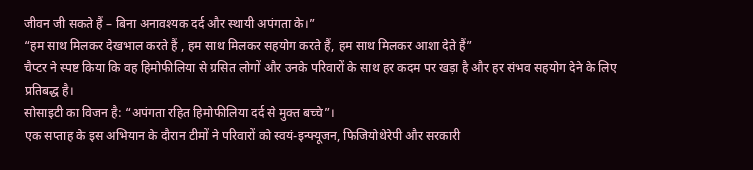जीवन जी सकते हैं – बिना अनावश्यक दर्द और स्थायी अपंगता के।”
“हम साथ मिलकर देखभाल करते हैं , हम साथ मिलकर सहयोग करते हैं, हम साथ मिलकर आशा देते हैं”
चैप्टर ने स्पष्ट किया कि वह हिमोफीलिया से ग्रसित लोगों और उनके परिवारों के साथ हर कदम पर खड़ा है और हर संभव सहयोग देने के लिए प्रतिबद्ध है।
सोसाइटी का विजन है: “अपंगता रहित हिमोफीलिया दर्द से मुक्त बच्चे”।
एक सप्ताह के इस अभियान के दौरान टीमों ने परिवारों को स्वयं-इन्फ्यूजन, फिजियोथेरेपी और सरकारी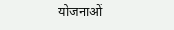योजनाओं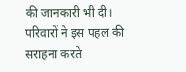की जानकारी भी दी। परिवारों ने इस पहल की सराहना करते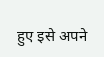हुए इसे अपने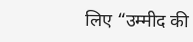लिए “उम्मीद की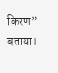किरण” बताया।